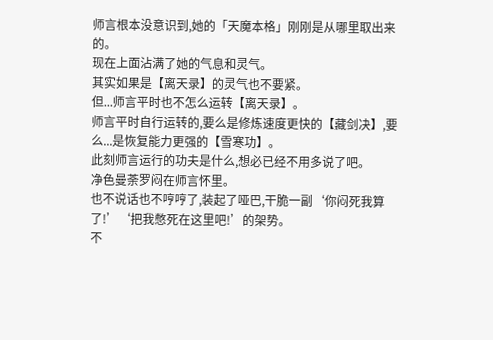师言根本没意识到,她的「天魔本格」刚刚是从哪里取出来的。
现在上面沾满了她的气息和灵气。
其实如果是【离天录】的灵气也不要紧。
但...师言平时也不怎么运转【离天录】。
师言平时自行运转的,要么是修炼速度更快的【藏剑决】,要么...是恢复能力更强的【雪寒功】。
此刻师言运行的功夫是什么,想必已经不用多说了吧。
净色曼荼罗闷在师言怀里。
也不说话也不哼哼了,装起了哑巴,干脆一副‘你闷死我算了!’‘把我憋死在这里吧!’的架势。
不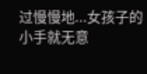过慢慢地...女孩子的小手就无意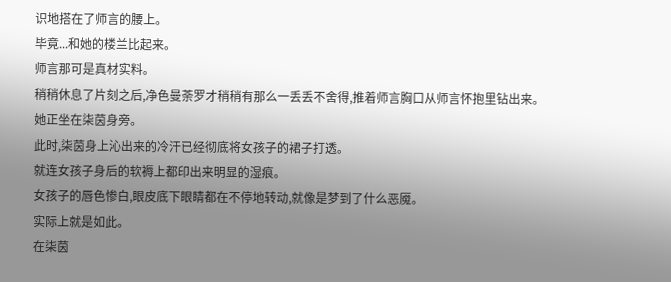识地搭在了师言的腰上。
毕竟...和她的楼兰比起来。
师言那可是真材实料。
稍稍休息了片刻之后,净色曼荼罗才稍稍有那么一丢丢不舍得,推着师言胸口从师言怀抱里钻出来。
她正坐在柒茵身旁。
此时,柒茵身上沁出来的冷汗已经彻底将女孩子的裙子打透。
就连女孩子身后的软褥上都印出来明显的湿痕。
女孩子的唇色惨白,眼皮底下眼睛都在不停地转动,就像是梦到了什么恶魇。
实际上就是如此。
在柒茵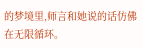的梦境里,师言和她说的话仿佛在无限循环。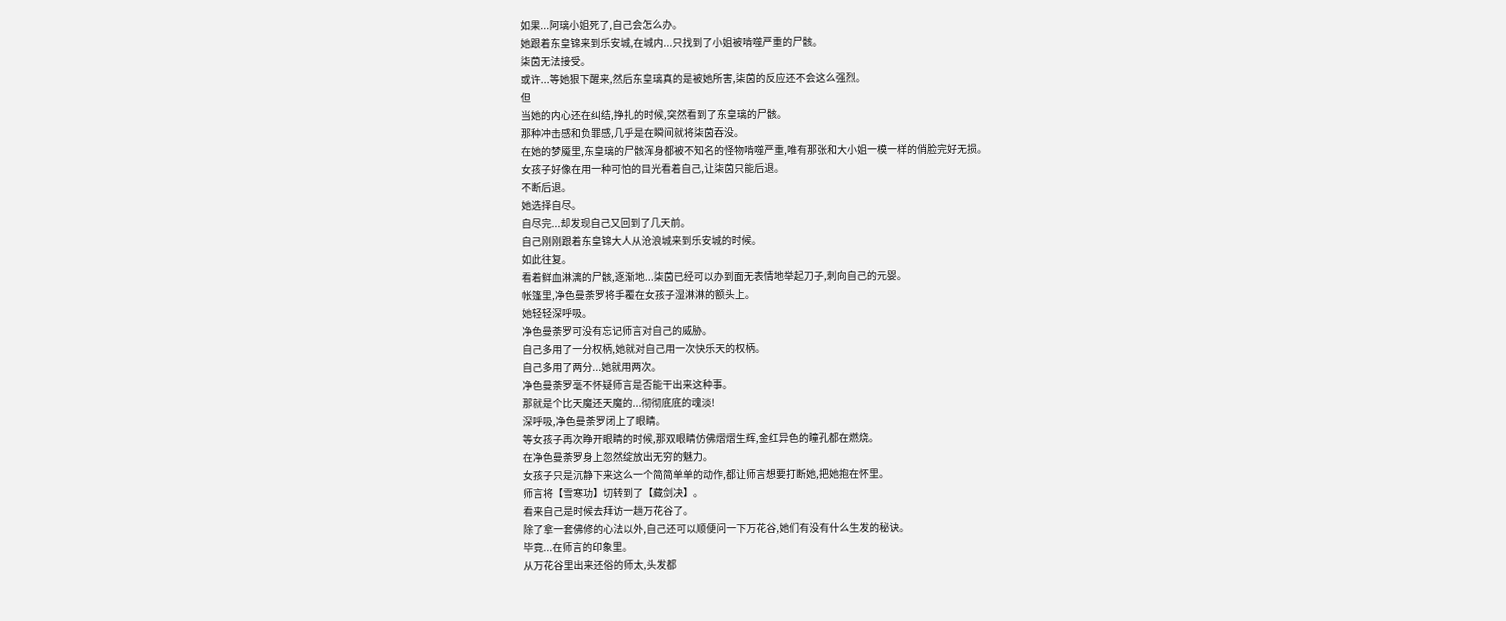如果...阿璃小姐死了,自己会怎么办。
她跟着东皇锦来到乐安城,在城内...只找到了小姐被啃噬严重的尸骸。
柒茵无法接受。
或许...等她狠下醒来,然后东皇璃真的是被她所害,柒茵的反应还不会这么强烈。
但
当她的内心还在纠结,挣扎的时候,突然看到了东皇璃的尸骸。
那种冲击感和负罪感,几乎是在瞬间就将柒茵吞没。
在她的梦魇里,东皇璃的尸骸浑身都被不知名的怪物啃噬严重,唯有那张和大小姐一模一样的俏脸完好无损。
女孩子好像在用一种可怕的目光看着自己,让柒茵只能后退。
不断后退。
她选择自尽。
自尽完...却发现自己又回到了几天前。
自己刚刚跟着东皇锦大人从沧浪城来到乐安城的时候。
如此往复。
看着鲜血淋漓的尸骸,逐渐地...柒茵已经可以办到面无表情地举起刀子,刺向自己的元婴。
帐篷里,净色曼荼罗将手覆在女孩子湿淋淋的额头上。
她轻轻深呼吸。
净色曼荼罗可没有忘记师言对自己的威胁。
自己多用了一分权柄,她就对自己用一次快乐天的权柄。
自己多用了两分...她就用两次。
净色曼荼罗毫不怀疑师言是否能干出来这种事。
那就是个比天魔还天魔的...彻彻底底的魂淡!
深呼吸,净色曼荼罗闭上了眼睛。
等女孩子再次睁开眼睛的时候,那双眼睛仿佛熠熠生辉,金红异色的瞳孔都在燃烧。
在净色曼荼罗身上忽然绽放出无穷的魅力。
女孩子只是沉静下来这么一个简简单单的动作,都让师言想要打断她,把她抱在怀里。
师言将【雪寒功】切转到了【藏剑决】。
看来自己是时候去拜访一趟万花谷了。
除了拿一套佛修的心法以外,自己还可以顺便问一下万花谷,她们有没有什么生发的秘诀。
毕竟...在师言的印象里。
从万花谷里出来还俗的师太,头发都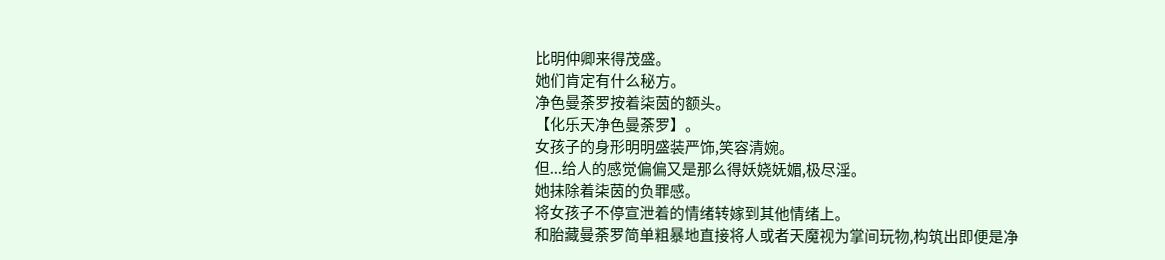比明仲卿来得茂盛。
她们肯定有什么秘方。
净色曼荼罗按着柒茵的额头。
【化乐天净色曼荼罗】。
女孩子的身形明明盛装严饰,笑容清婉。
但...给人的感觉偏偏又是那么得妖娆妩媚,极尽淫。
她抹除着柒茵的负罪感。
将女孩子不停宣泄着的情绪转嫁到其他情绪上。
和胎藏曼荼罗简单粗暴地直接将人或者天魔视为掌间玩物,构筑出即便是净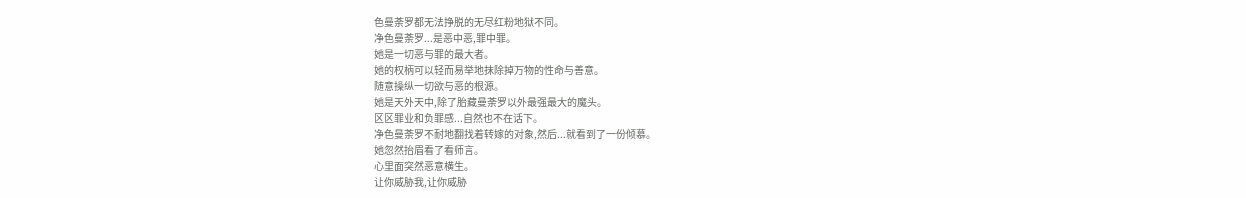色曼荼罗都无法挣脱的无尽红粉地狱不同。
净色曼荼罗...是恶中恶,罪中罪。
她是一切恶与罪的最大者。
她的权柄可以轻而易举地抹除掉万物的性命与善意。
随意操纵一切欲与恶的根源。
她是天外天中,除了胎藏曼荼罗以外最强最大的魔头。
区区罪业和负罪感...自然也不在话下。
净色曼荼罗不耐地翻找着转嫁的对象,然后...就看到了一份倾慕。
她忽然抬眉看了看师言。
心里面突然恶意横生。
让你威胁我,让你威胁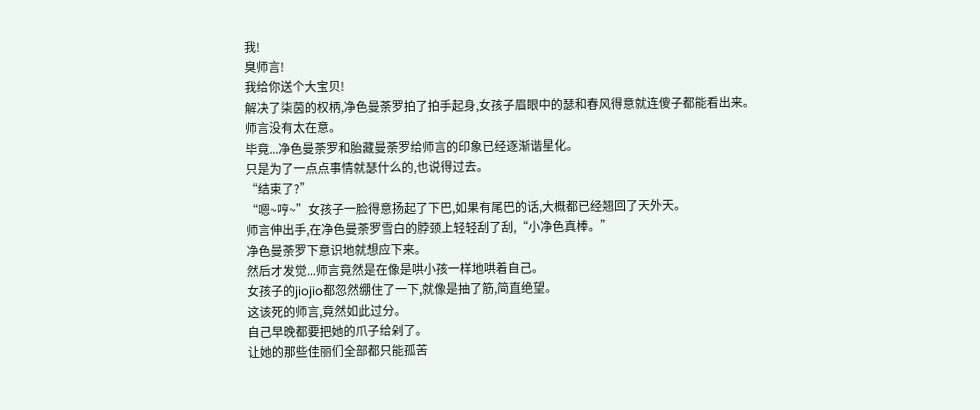我!
臭师言!
我给你送个大宝贝!
解决了柒茵的权柄,净色曼荼罗拍了拍手起身,女孩子眉眼中的瑟和春风得意就连傻子都能看出来。
师言没有太在意。
毕竟...净色曼荼罗和胎藏曼荼罗给师言的印象已经逐渐谐星化。
只是为了一点点事情就瑟什么的,也说得过去。
“结束了?”
“嗯~哼~”女孩子一脸得意扬起了下巴,如果有尾巴的话,大概都已经翘回了天外天。
师言伸出手,在净色曼荼罗雪白的脖颈上轻轻刮了刮,“小净色真棒。”
净色曼荼罗下意识地就想应下来。
然后才发觉...师言竟然是在像是哄小孩一样地哄着自己。
女孩子的jiojio都忽然绷住了一下,就像是抽了筋,简直绝望。
这该死的师言,竟然如此过分。
自己早晚都要把她的爪子给剁了。
让她的那些佳丽们全部都只能孤苦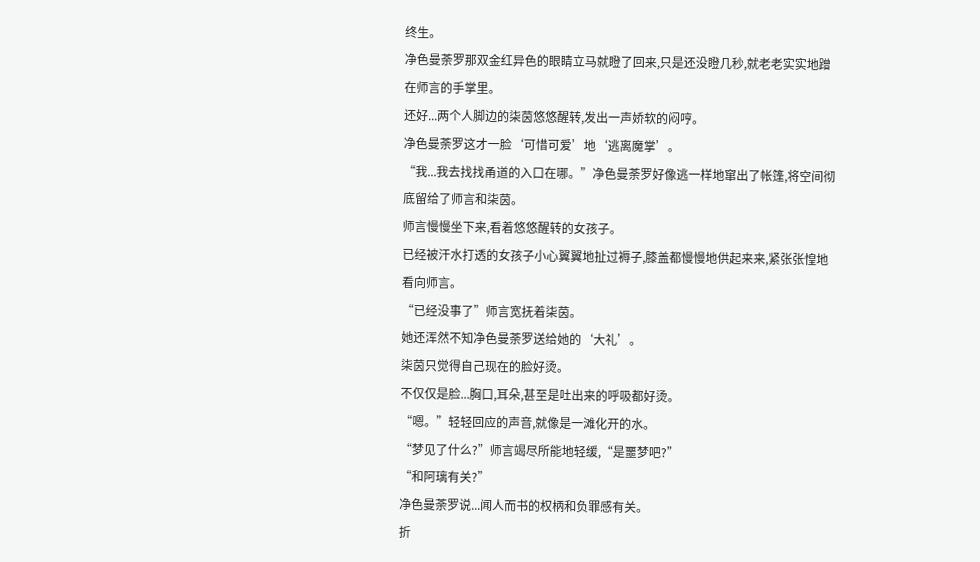终生。
净色曼荼罗那双金红异色的眼睛立马就瞪了回来,只是还没瞪几秒,就老老实实地蹭在师言的手掌里。
还好...两个人脚边的柒茵悠悠醒转,发出一声娇软的闷哼。
净色曼荼罗这才一脸‘可惜可爱’地‘逃离魔掌’。
“我...我去找找甬道的入口在哪。”净色曼荼罗好像逃一样地窜出了帐篷,将空间彻底留给了师言和柒茵。
师言慢慢坐下来,看着悠悠醒转的女孩子。
已经被汗水打透的女孩子小心翼翼地扯过褥子,膝盖都慢慢地供起来来,紧张张惶地看向师言。
“已经没事了”师言宽抚着柒茵。
她还浑然不知净色曼荼罗送给她的‘大礼’。
柒茵只觉得自己现在的脸好烫。
不仅仅是脸...胸口,耳朵,甚至是吐出来的呼吸都好烫。
“嗯。”轻轻回应的声音,就像是一滩化开的水。
“梦见了什么?”师言竭尽所能地轻缓,“是噩梦吧?”
“和阿璃有关?”
净色曼荼罗说...闻人而书的权柄和负罪感有关。
折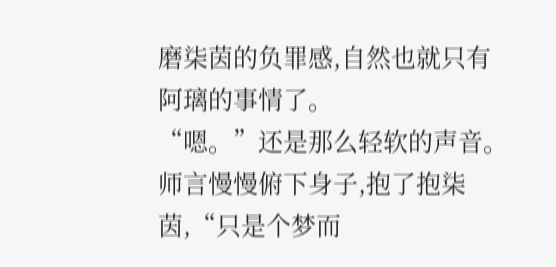磨柒茵的负罪感,自然也就只有阿璃的事情了。
“嗯。”还是那么轻软的声音。
师言慢慢俯下身子,抱了抱柒茵,“只是个梦而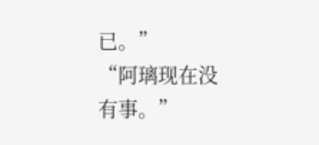已。”
“阿璃现在没有事。”